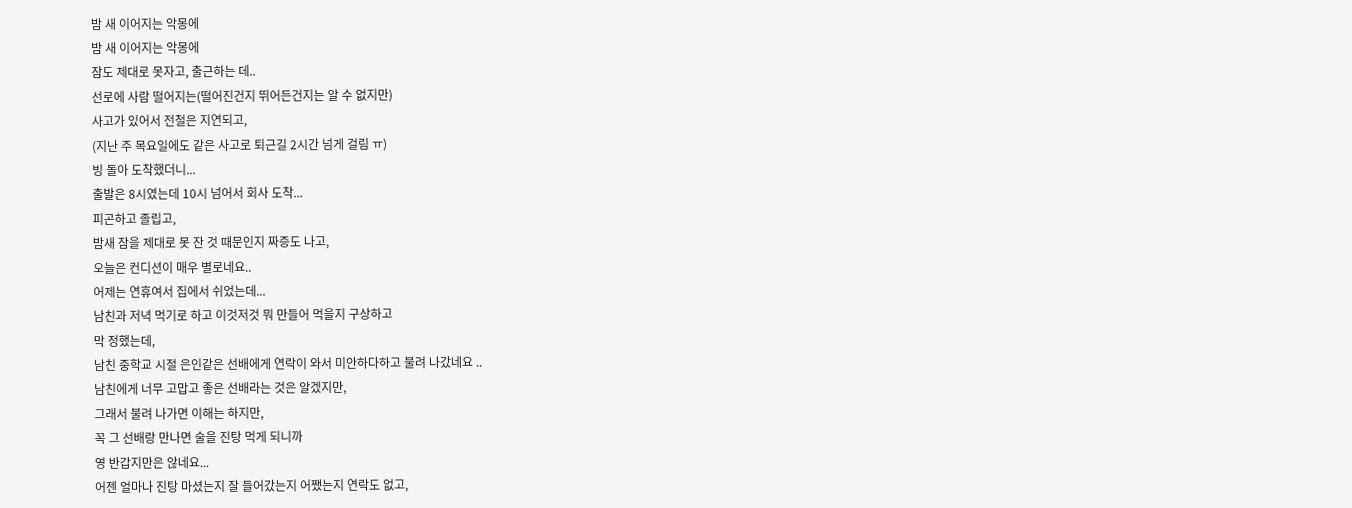밤 새 이어지는 악몽에
밤 새 이어지는 악몽에
잠도 제대로 못자고, 출근하는 데..
선로에 사람 떨어지는(떨어진건지 뛰어든건지는 알 수 없지만)
사고가 있어서 전철은 지연되고,
(지난 주 목요일에도 같은 사고로 퇴근길 2시간 넘게 걸림 ㅠ)
빙 돌아 도착했더니...
출발은 8시였는데 10시 넘어서 회사 도착...
피곤하고 졸립고,
밤새 잠을 제대로 못 잔 것 때문인지 짜증도 나고,
오늘은 컨디션이 매우 별로네요..
어제는 연휴여서 집에서 쉬었는데...
남친과 저녁 먹기로 하고 이것저것 뭐 만들어 먹을지 구상하고
막 정했는데,
남친 중학교 시절 은인같은 선배에게 연락이 와서 미안하다하고 불려 나갔네요 ..
남친에게 너무 고맙고 좋은 선배라는 것은 알겠지만,
그래서 불려 나가면 이해는 하지만,
꼭 그 선배랑 만나면 술을 진탕 먹게 되니까
영 반갑지만은 않네요...
어젠 얼마나 진탕 마셨는지 잘 들어갔는지 어쨌는지 연락도 없고,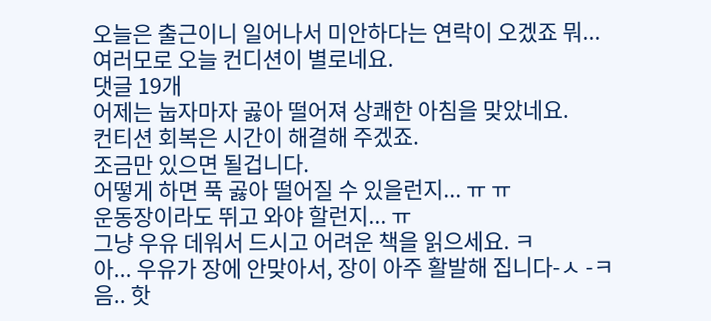오늘은 출근이니 일어나서 미안하다는 연락이 오겠죠 뭐...
여러모로 오늘 컨디션이 별로네요.
댓글 19개
어제는 눕자마자 곯아 떨어져 상쾌한 아침을 맞았네요.
컨티션 회복은 시간이 해결해 주겠죠.
조금만 있으면 될겁니다.
어떻게 하면 푹 곯아 떨어질 수 있을런지... ㅠ ㅠ
운동장이라도 뛰고 와야 할런지... ㅠ
그냥 우유 데워서 드시고 어려운 책을 읽으세요. ㅋ
아... 우유가 장에 안맞아서, 장이 아주 활발해 집니다-ㅅ -ㅋ
음.. 핫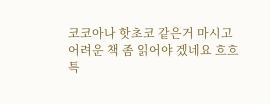코코아나 핫초코 같은거 마시고
어려운 책 좀 읽어야 겠네요 흐흐
특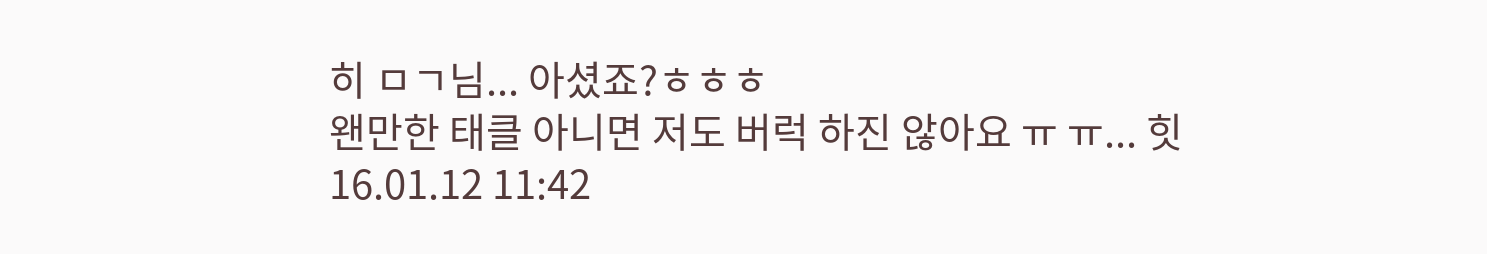히 ㅁㄱ님... 아셨죠?ㅎㅎㅎ
왠만한 태클 아니면 저도 버럭 하진 않아요 ㅠ ㅠ... 힛
16.01.12 11:42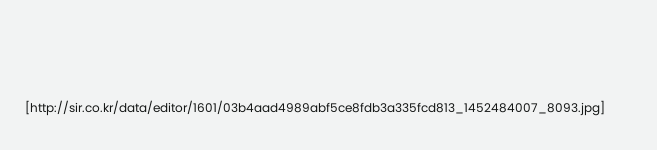[http://sir.co.kr/data/editor/1601/03b4aad4989abf5ce8fdb3a335fcd813_1452484007_8093.jpg]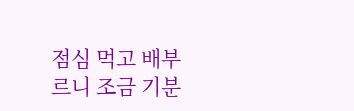점심 먹고 배부르니 조금 기분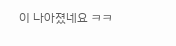이 나아졌네요 ㅋㅋ